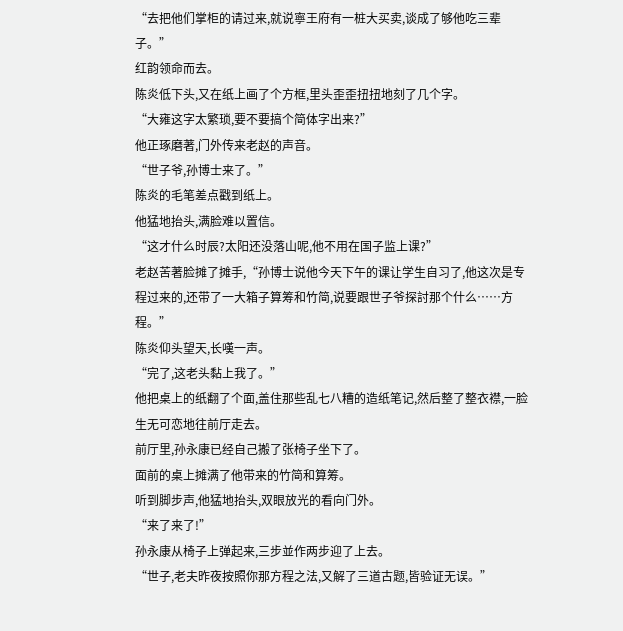“去把他们掌柜的请过来,就说寧王府有一桩大买卖,谈成了够他吃三辈子。”
红韵领命而去。
陈炎低下头,又在纸上画了个方框,里头歪歪扭扭地刻了几个字。
“大雍这字太繁琐,要不要搞个简体字出来?”
他正琢磨著,门外传来老赵的声音。
“世子爷,孙博士来了。”
陈炎的毛笔差点戳到纸上。
他猛地抬头,满脸难以置信。
“这才什么时辰?太阳还没落山呢,他不用在国子监上课?”
老赵苦著脸摊了摊手,“孙博士说他今天下午的课让学生自习了,他这次是专程过来的,还带了一大箱子算筹和竹简,说要跟世子爷探討那个什么……方程。”
陈炎仰头望天,长嘆一声。
“完了,这老头黏上我了。”
他把桌上的纸翻了个面,盖住那些乱七八糟的造纸笔记,然后整了整衣襟,一脸生无可恋地往前厅走去。
前厅里,孙永康已经自己搬了张椅子坐下了。
面前的桌上摊满了他带来的竹简和算筹。
听到脚步声,他猛地抬头,双眼放光的看向门外。
“来了来了!”
孙永康从椅子上弹起来,三步並作两步迎了上去。
“世子,老夫昨夜按照你那方程之法,又解了三道古题,皆验证无误。”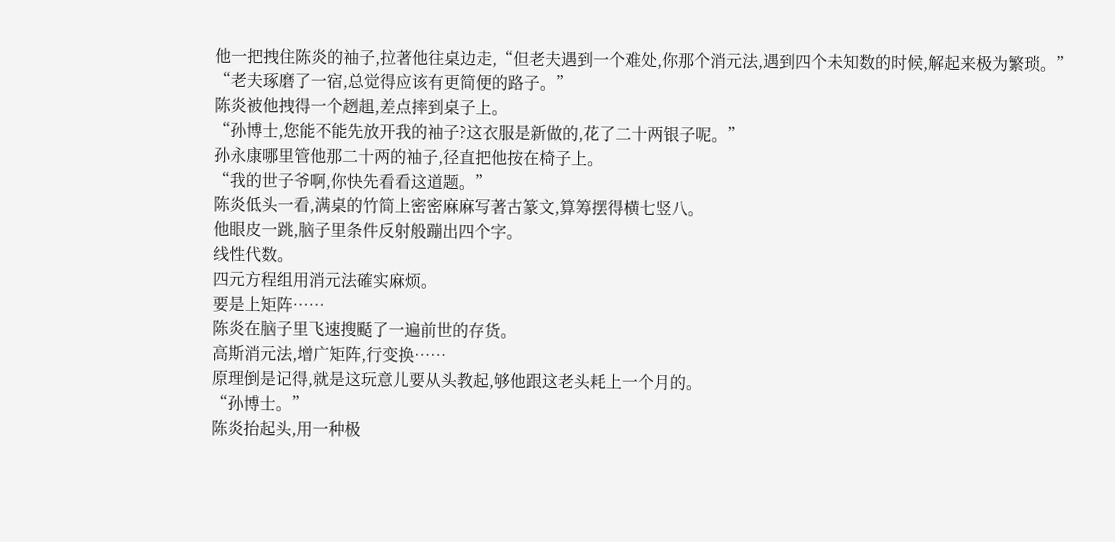他一把拽住陈炎的袖子,拉著他往桌边走,“但老夫遇到一个难处,你那个消元法,遇到四个未知数的时候,解起来极为繁琐。”
“老夫琢磨了一宿,总觉得应该有更简便的路子。”
陈炎被他拽得一个趔趄,差点摔到桌子上。
“孙博士,您能不能先放开我的袖子?这衣服是新做的,花了二十两银子呢。”
孙永康哪里管他那二十两的袖子,径直把他按在椅子上。
“我的世子爷啊,你快先看看这道题。”
陈炎低头一看,满桌的竹简上密密麻麻写著古篆文,算筹摆得横七竖八。
他眼皮一跳,脑子里条件反射般蹦出四个字。
线性代数。
四元方程组用消元法確实麻烦。
要是上矩阵……
陈炎在脑子里飞速搜颳了一遍前世的存货。
高斯消元法,增广矩阵,行变换……
原理倒是记得,就是这玩意儿要从头教起,够他跟这老头耗上一个月的。
“孙博士。”
陈炎抬起头,用一种极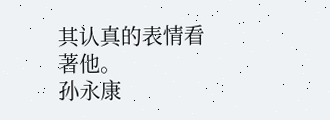其认真的表情看著他。
孙永康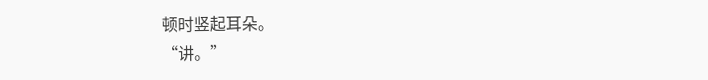顿时竖起耳朵。
“讲。”